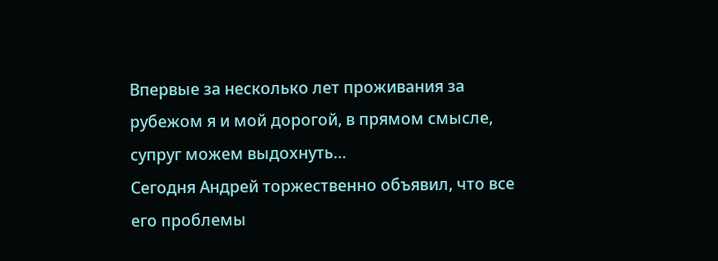Впервые за несколько лет проживания за рубежом я и мой дорогой, в прямом смысле, супруг можем выдохнуть…
Сегодня Андрей торжественно объявил, что все его проблемы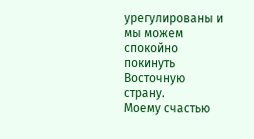урегулированы и мы можем спокойно покинуть Восточную страну.
Моему счастью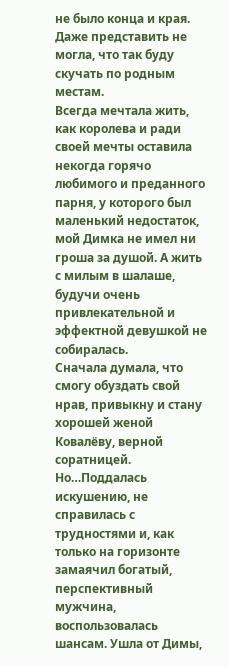не было конца и края. Даже представить не могла, что так буду скучать по родным местам.
Всегда мечтала жить, как королева и ради своей мечты оставила некогда горячо любимого и преданного парня, у которого был маленький недостаток, мой Димка не имел ни гроша за душой. А жить с милым в шалаше, будучи очень привлекательной и эффектной девушкой не собиралась.
Сначала думала, что смогу обуздать свой нрав, привыкну и стану хорошей женой Ковалёву, верной соратницей. Но…Поддалась искушению, не справилась с трудностями и, как только на горизонте замаячил богатый, перспективный мужчина, воспользовалась шансам. Ушла от Димы,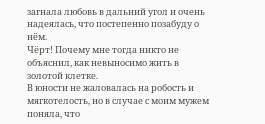загнала любовь в дальний угол и очень надеялась, что постепенно позабуду о нём.
Чёрт! Почему мне тогда никто не объяснил, как невыносимо жить в золотой клетке.
В юности не жаловалась на робость и мягкотелость, но в случае с моим мужем поняла, что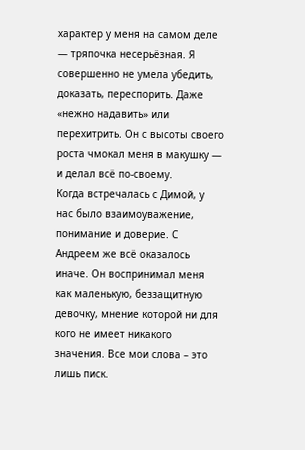характер у меня на самом деле — тряпочка несерьёзная. Я совершенно не умела убедить, доказать, переспорить. Даже «нежно надавить» или перехитрить. Он с высоты своего роста чмокал меня в макушку — и делал всё по-своему.
Когда встречалась с Димой, у нас было взаимоуважение, понимание и доверие. С Андреем же всё оказалось иначе. Он воспринимал меня как маленькую, беззащитную девочку, мнение которой ни для кого не имеет никакого значения. Все мои слова – это лишь писк.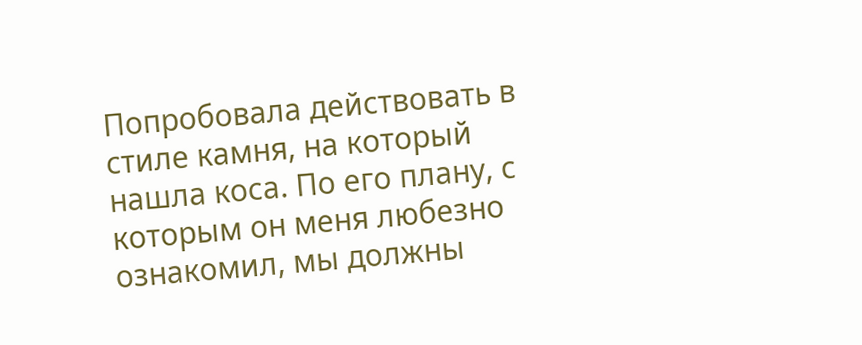Попробовала действовать в стиле камня, на который нашла коса. По его плану, с которым он меня любезно ознакомил, мы должны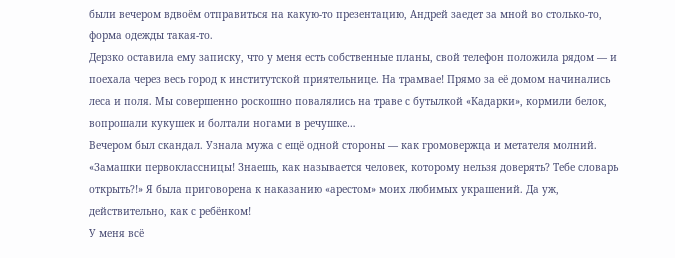были вечером вдвоём отправиться на какую-то презентацию, Андрей заедет за мной во столько-то, форма одежды такая-то.
Дерзко оставила ему записку, что у меня есть собственные планы, свой телефон положила рядом — и поехала через весь город к институтской приятельнице. На трамвае! Прямо за её домом начинались леса и поля. Мы совершенно роскошно повалялись на траве с бутылкой «Кадарки», кормили белок, вопрошали кукушек и болтали ногами в речушке…
Вечером был скандал. Узнала мужа с ещё одной стороны — как громовержца и метателя молний. «Замашки первоклассницы! Знаешь, как называется человек, которому нельзя доверять? Тебе словарь открыть?!» Я была приговорена к наказанию «арестом» моих любимых украшений. Да уж, действительно, как с ребёнком!
У меня всё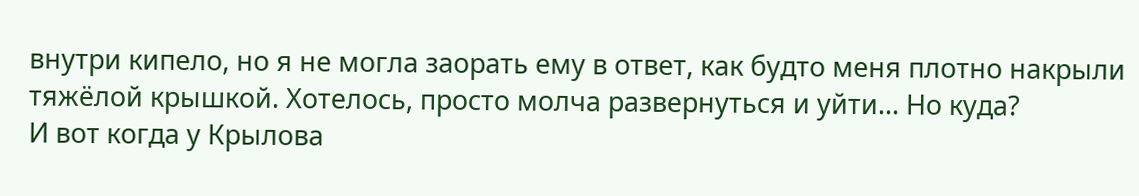внутри кипело, но я не могла заорать ему в ответ, как будто меня плотно накрыли тяжёлой крышкой. Хотелось, просто молча развернуться и уйти… Но куда?
И вот когда у Крылова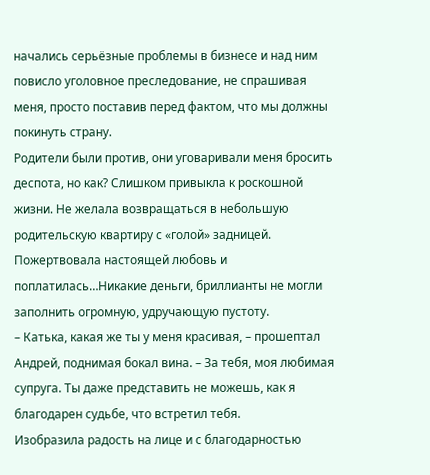начались серьёзные проблемы в бизнесе и над ним повисло уголовное преследование, не спрашивая меня, просто поставив перед фактом, что мы должны покинуть страну.
Родители были против, они уговаривали меня бросить деспота, но как? Слишком привыкла к роскошной жизни. Не желала возвращаться в небольшую родительскую квартиру с «голой» задницей.
Пожертвовала настоящей любовь и поплатилась…Никакие деньги, бриллианты не могли заполнить огромную, удручающую пустоту.
– Катька, какая же ты у меня красивая, – прошептал Андрей, поднимая бокал вина. – За тебя, моя любимая супруга. Ты даже представить не можешь, как я благодарен судьбе, что встретил тебя.
Изобразила радость на лице и с благодарностью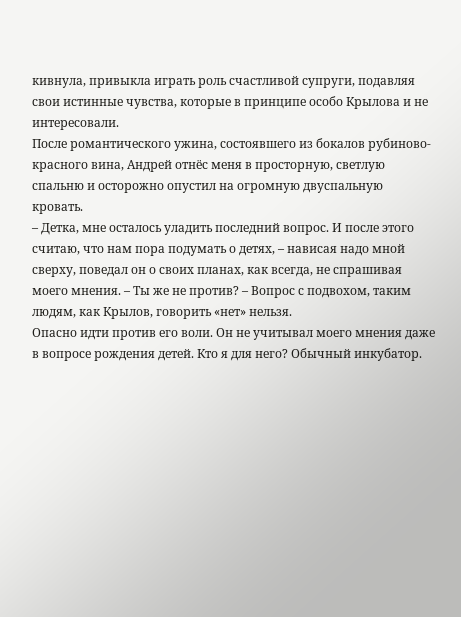кивнула, привыкла играть роль счастливой супруги, подавляя свои истинные чувства, которые в принципе особо Крылова и не интересовали.
После романтического ужина, состоявшего из бокалов рубиново-красного вина, Андрей отнёс меня в просторную, светлую спальню и осторожно опустил на огромную двуспальную кровать.
– Детка, мне осталось уладить последний вопрос. И после этого считаю, что нам пора подумать о детях, – нависая надо мной сверху, поведал он о своих планах, как всегда, не спрашивая моего мнения. – Ты же не против? – Вопрос с подвохом, таким людям, как Крылов, говорить «нет» нельзя.
Опасно идти против его воли. Он не учитывал моего мнения даже в вопросе рождения детей. Кто я для него? Обычный инкубатор.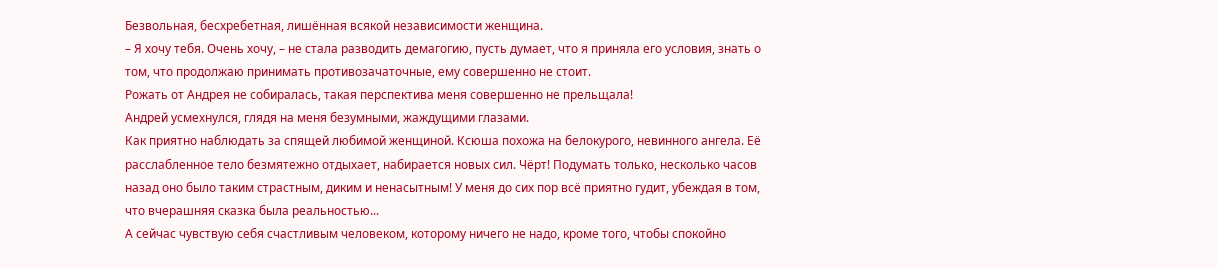Безвольная, бесхребетная, лишённая всякой независимости женщина.
– Я хочу тебя. Очень хочу, – не стала разводить демагогию, пусть думает, что я приняла его условия, знать о том, что продолжаю принимать противозачаточные, ему совершенно не стоит.
Рожать от Андрея не собиралась, такая перспектива меня совершенно не прельщала!
Андрей усмехнулся, глядя на меня безумными, жаждущими глазами.
Как приятно наблюдать за спящей любимой женщиной. Ксюша похожа на белокурого, невинного ангела. Её расслабленное тело безмятежно отдыхает, набирается новых сил. Чёрт! Подумать только, несколько часов назад оно было таким страстным, диким и ненасытным! У меня до сих пор всё приятно гудит, убеждая в том, что вчерашняя сказка была реальностью...
А сейчас чувствую себя счастливым человеком, которому ничего не надо, кроме того, чтобы спокойно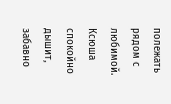полежать рядом с любимой. Ксюша спокойно дышит, забавно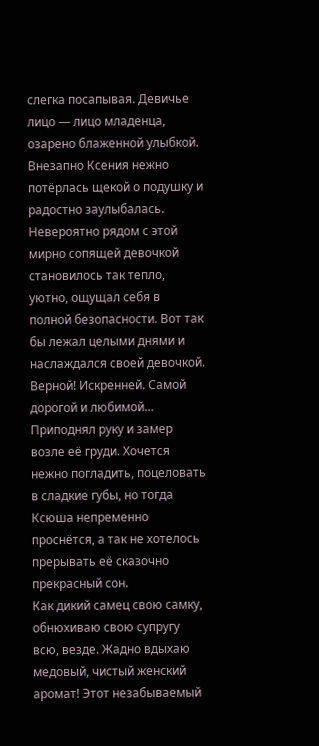слегка посапывая. Девичье лицо — лицо младенца, озарено блаженной улыбкой.
Внезапно Ксения нежно потёрлась щекой о подушку и радостно заулыбалась.
Невероятно рядом с этой мирно сопящей девочкой становилось так тепло, уютно, ощущал себя в полной безопасности. Вот так бы лежал целыми днями и наслаждался своей девочкой.
Верной! Искренней. Самой дорогой и любимой…
Приподнял руку и замер возле её груди. Хочется нежно погладить, поцеловать в сладкие губы, но тогда Ксюша непременно проснётся, а так не хотелось прерывать её сказочно прекрасный сон.
Как дикий самец свою самку, обнюхиваю свою супругу всю, везде. Жадно вдыхаю медовый, чистый женский аромат! Этот незабываемый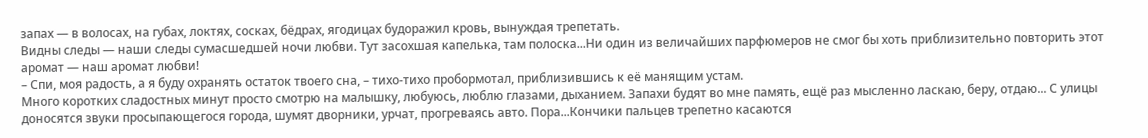запах — в волосах, на губах, локтях, сосках, бёдрах, ягодицах будоражил кровь, вынуждая трепетать.
Видны следы — наши следы сумасшедшей ночи любви. Тут засохшая капелька, там полоска...Ни один из величайших парфюмеров не смог бы хоть приблизительно повторить этот аромат — наш аромат любви!
– Спи, моя радость, а я буду охранять остаток твоего сна, – тихо-тихо пробормотал, приблизившись к её манящим устам.
Много коротких сладостных минут просто смотрю на малышку, любуюсь, люблю глазами, дыханием. Запахи будят во мне память, ещё раз мысленно ласкаю, беру, отдаю... С улицы доносятся звуки просыпающегося города, шумят дворники, урчат, прогреваясь авто. Пора...Кончики пальцев трепетно касаются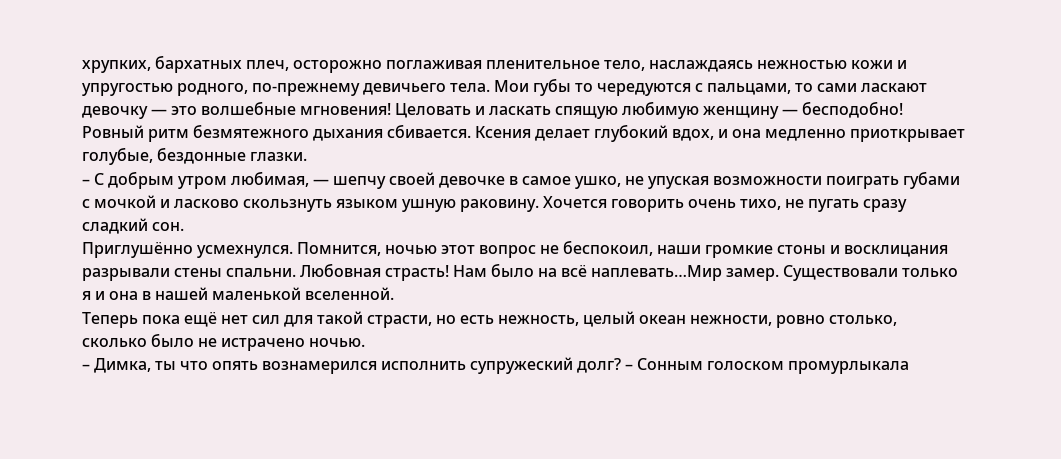хрупких, бархатных плеч, осторожно поглаживая пленительное тело, наслаждаясь нежностью кожи и упругостью родного, по-прежнему девичьего тела. Мои губы то чередуются с пальцами, то сами ласкают девочку — это волшебные мгновения! Целовать и ласкать спящую любимую женщину — бесподобно! Ровный ритм безмятежного дыхания сбивается. Ксения делает глубокий вдох, и она медленно приоткрывает голубые, бездонные глазки.
– С добрым утром любимая, — шепчу своей девочке в самое ушко, не упуская возможности поиграть губами с мочкой и ласково скользнуть языком ушную раковину. Хочется говорить очень тихо, не пугать сразу сладкий сон.
Приглушённо усмехнулся. Помнится, ночью этот вопрос не беспокоил, наши громкие стоны и восклицания разрывали стены спальни. Любовная страсть! Нам было на всё наплевать…Мир замер. Существовали только я и она в нашей маленькой вселенной.
Теперь пока ещё нет сил для такой страсти, но есть нежность, целый океан нежности, ровно столько, сколько было не истрачено ночью.
– Димка, ты что опять вознамерился исполнить супружеский долг? – Сонным голоском промурлыкала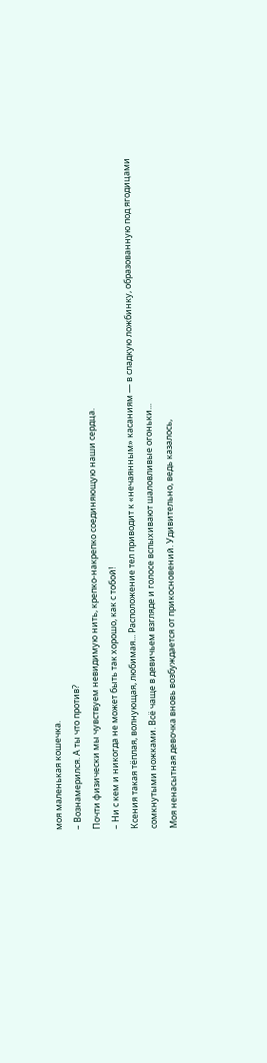моя маленькая кошечка.
– Вознамерился. А ты что против?
Почти физически мы чувствуем невидимую нить, крепко-накрепко соединяющую наши сердца.
– Ни с кем и никогда не может быть так хорошо, как с тобой!
Ксения такая тёплая, волнующая, любимая... Расположение тел приводит к «нечаянным» касаниям — в сладкую ложбинку, образованную под ягодицами сомкнутыми ножками. Всё чаще в девичьем взгляде и голосе вспыхивают шаловливые огоньки...
Моя ненасытная девочка вновь возбуждается от прикосновений. Удивительно, ведь казалось,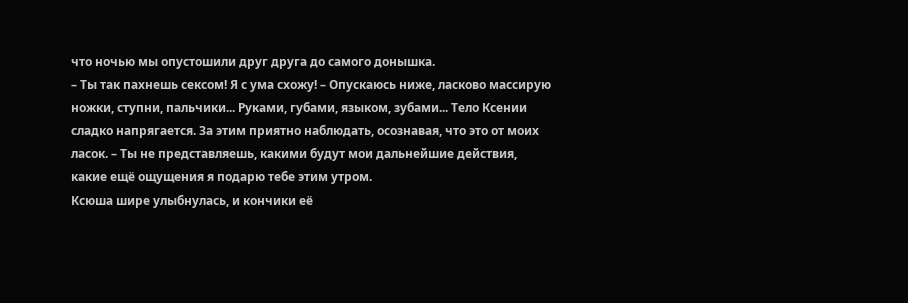что ночью мы опустошили друг друга до самого донышка.
– Ты так пахнешь сексом! Я с ума схожу! – Опускаюсь ниже, ласково массирую ножки, ступни, пальчики... Руками, губами, языком, зубами... Тело Ксении сладко напрягается. За этим приятно наблюдать, осознавая, что это от моих ласок. – Ты не представляешь, какими будут мои дальнейшие действия, какие ещё ощущения я подарю тебе этим утром.
Ксюша шире улыбнулась, и кончики её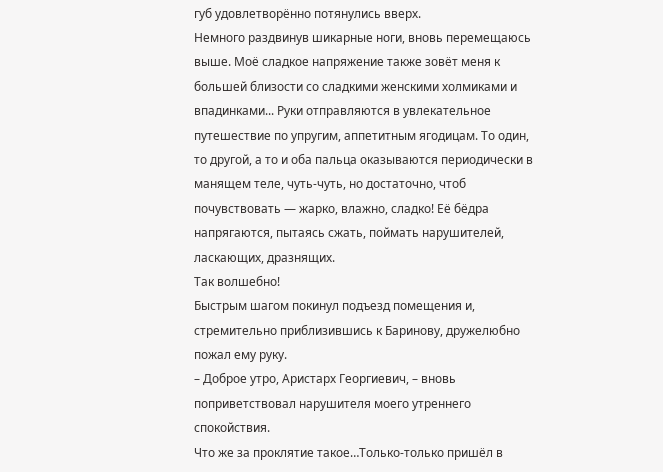губ удовлетворённо потянулись вверх.
Немного раздвинув шикарные ноги, вновь перемещаюсь выше. Моё сладкое напряжение также зовёт меня к большей близости со сладкими женскими холмиками и впадинками... Руки отправляются в увлекательное путешествие по упругим, аппетитным ягодицам. То один, то другой, а то и оба пальца оказываются периодически в манящем теле, чуть-чуть, но достаточно, чтоб почувствовать — жарко, влажно, сладко! Её бёдра напрягаются, пытаясь сжать, поймать нарушителей, ласкающих, дразнящих.
Так волшебно!
Быстрым шагом покинул подъезд помещения и, стремительно приблизившись к Баринову, дружелюбно пожал ему руку.
– Доброе утро, Аристарх Георгиевич, – вновь поприветствовал нарушителя моего утреннего спокойствия.
Что же за проклятие такое…Только-только пришёл в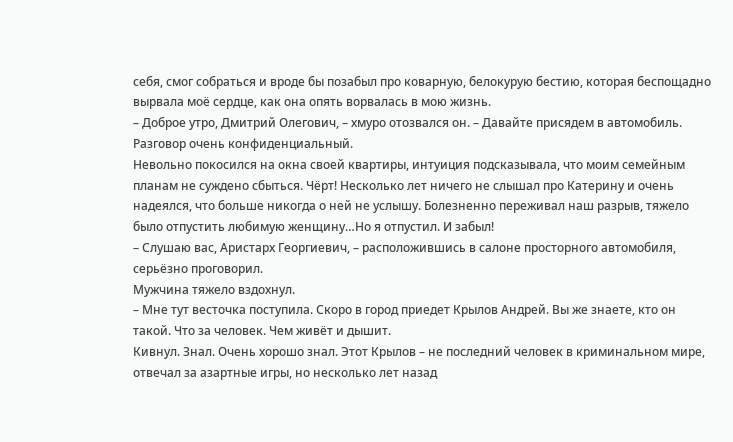себя, смог собраться и вроде бы позабыл про коварную, белокурую бестию, которая беспощадно вырвала моё сердце, как она опять ворвалась в мою жизнь.
– Доброе утро, Дмитрий Олегович, – хмуро отозвался он. – Давайте присядем в автомобиль. Разговор очень конфиденциальный.
Невольно покосился на окна своей квартиры, интуиция подсказывала, что моим семейным планам не суждено сбыться. Чёрт! Несколько лет ничего не слышал про Катерину и очень надеялся, что больше никогда о ней не услышу. Болезненно переживал наш разрыв, тяжело было отпустить любимую женщину…Но я отпустил. И забыл!
– Слушаю вас, Аристарх Георгиевич, – расположившись в салоне просторного автомобиля, серьёзно проговорил.
Мужчина тяжело вздохнул.
– Мне тут весточка поступила. Скоро в город приедет Крылов Андрей. Вы же знаете, кто он такой. Что за человек. Чем живёт и дышит.
Кивнул. Знал. Очень хорошо знал. Этот Крылов – не последний человек в криминальном мире, отвечал за азартные игры, но несколько лет назад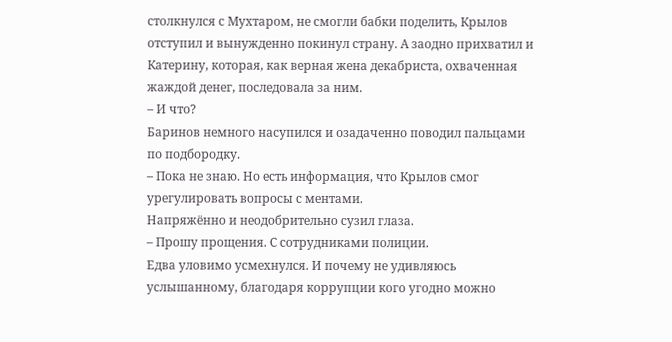столкнулся с Мухтаром, не смогли бабки поделить, Крылов отступил и вынужденно покинул страну. А заодно прихватил и Катерину, которая, как верная жена декабриста, охваченная жаждой денег, последовала за ним.
– И что?
Баринов немного насупился и озадаченно поводил пальцами по подбородку.
– Пока не знаю. Но есть информация, что Крылов смог урегулировать вопросы с ментами.
Напряжённо и неодобрительно сузил глаза.
– Прошу прощения. С сотрудниками полиции.
Едва уловимо усмехнулся. И почему не удивляюсь услышанному, благодаря коррупции кого угодно можно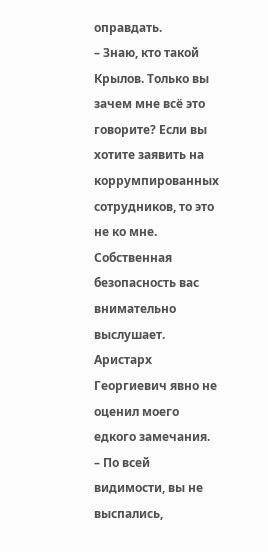оправдать.
– Знаю, кто такой Крылов. Только вы зачем мне всё это говорите? Если вы хотите заявить на коррумпированных сотрудников, то это не ко мне. Собственная безопасность вас внимательно выслушает.
Аристарх Георгиевич явно не оценил моего едкого замечания.
– По всей видимости, вы не выспались,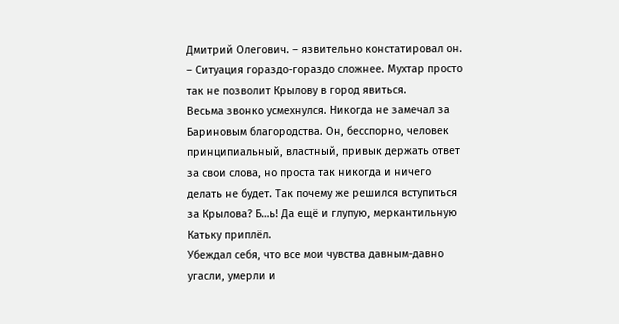Дмитрий Олегович. – язвительно констатировал он. – Ситуация гораздо-гораздо сложнее. Мухтар просто так не позволит Крылову в город явиться.
Весьма звонко усмехнулся. Никогда не замечал за Бариновым благородства. Он, бесспорно, человек принципиальный, властный, привык держать ответ за свои слова, но проста так никогда и ничего делать не будет. Так почему же решился вступиться за Крылова? Б…ь! Да ещё и глупую, меркантильную Катьку приплёл.
Убеждал себя, что все мои чувства давным-давно угасли, умерли и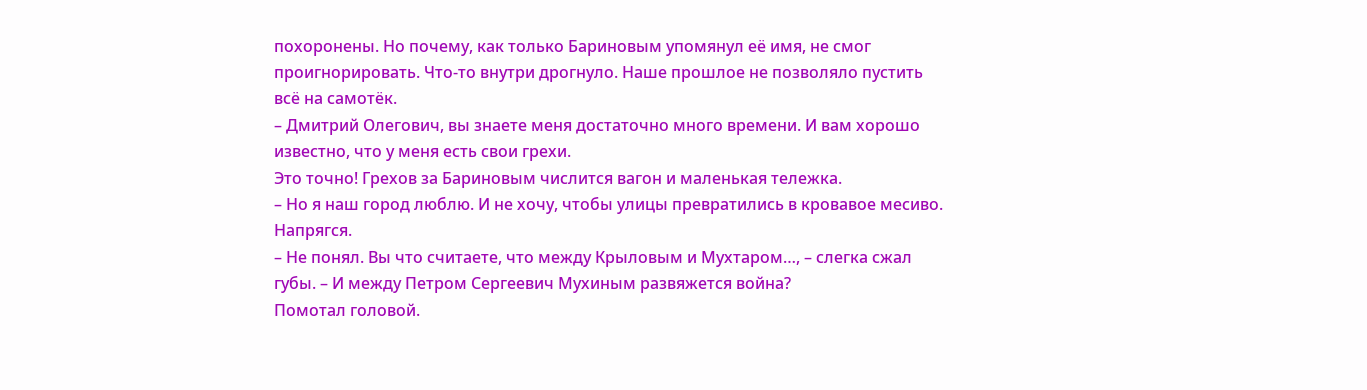похоронены. Но почему, как только Бариновым упомянул её имя, не смог проигнорировать. Что-то внутри дрогнуло. Наше прошлое не позволяло пустить всё на самотёк.
– Дмитрий Олегович, вы знаете меня достаточно много времени. И вам хорошо известно, что у меня есть свои грехи.
Это точно! Грехов за Бариновым числится вагон и маленькая тележка.
– Но я наш город люблю. И не хочу, чтобы улицы превратились в кровавое месиво.
Напрягся.
– Не понял. Вы что считаете, что между Крыловым и Мухтаром…, – слегка сжал губы. – И между Петром Сергеевич Мухиным развяжется война?
Помотал головой.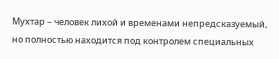Мухтар – человек лихой и временами непредсказуемый, но полностью находится под контролем специальных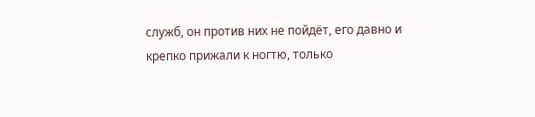служб, он против них не пойдёт, его давно и крепко прижали к ногтю, только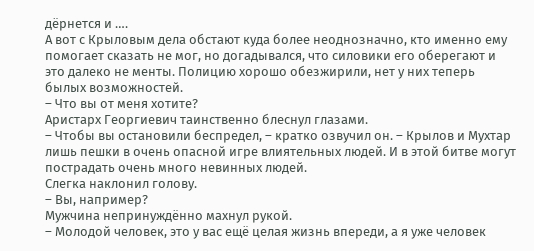дёрнется и ….
А вот с Крыловым дела обстают куда более неоднозначно, кто именно ему помогает сказать не мог, но догадывался, что силовики его оберегают и это далеко не менты. Полицию хорошо обезжирили, нет у них теперь былых возможностей.
– Что вы от меня хотите?
Аристарх Георгиевич таинственно блеснул глазами.
– Чтобы вы остановили беспредел, – кратко озвучил он. – Крылов и Мухтар лишь пешки в очень опасной игре влиятельных людей. И в этой битве могут пострадать очень много невинных людей.
Слегка наклонил голову.
– Вы, например?
Мужчина непринуждённо махнул рукой.
– Молодой человек, это у вас ещё целая жизнь впереди, а я уже человек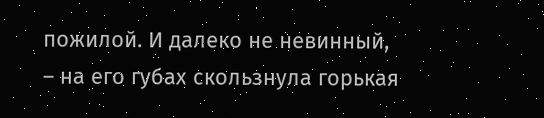пожилой. И далеко не невинный, – на его губах скользнула горькая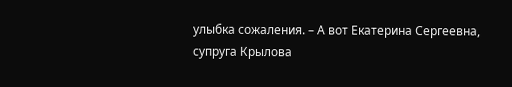улыбка сожаления. – А вот Екатерина Сергеевна, супруга Крылова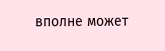вполне может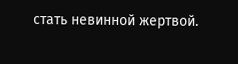стать невинной жертвой.